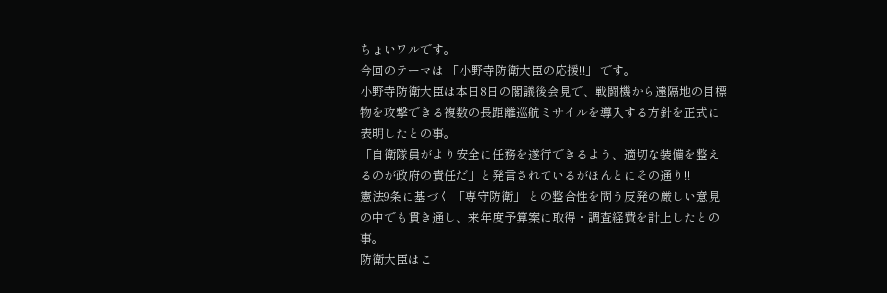ちょいワルです。
今回のテーマは 「小野寺防衛大臣の応援!!」 です。
小野寺防衛大臣は本日8日の閣議後会見で、戦闘機から遠隔地の目標物を攻撃できる複数の長距離巡航ミサイルを導入する方針を正式に表明したとの事。
「自衛隊員がより安全に任務を遂行できるよう、適切な装備を整えるのが政府の責任だ」と発言されているがほんとにその通り!!
憲法9条に基づく 「専守防衛」 との整合性を問う反発の厳しい意見の中でも貫き通し、来年度予算案に取得・調査経費を計上したとの事。
防衛大臣はこ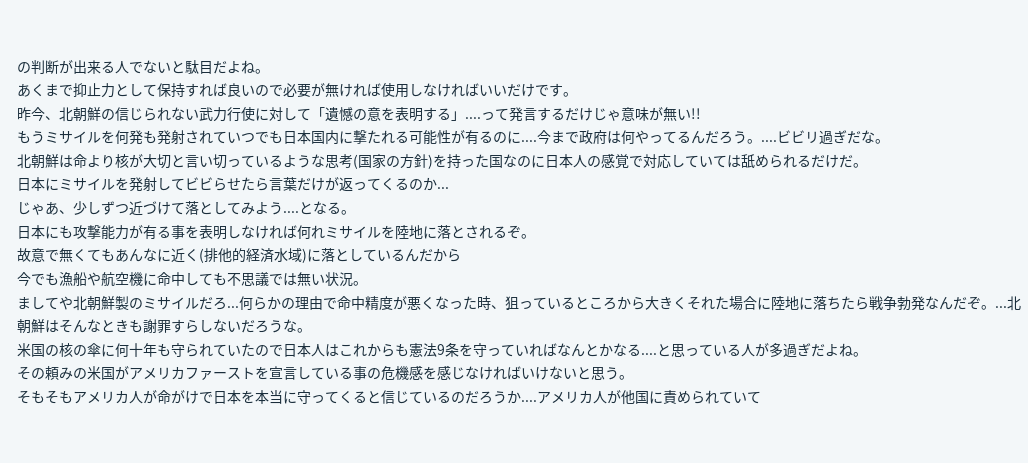の判断が出来る人でないと駄目だよね。
あくまで抑止力として保持すれば良いので必要が無ければ使用しなければいいだけです。
昨今、北朝鮮の信じられない武力行使に対して「遺憾の意を表明する」....って発言するだけじゃ意味が無い!!
もうミサイルを何発も発射されていつでも日本国内に撃たれる可能性が有るのに....今まで政府は何やってるんだろう。....ビビリ過ぎだな。
北朝鮮は命より核が大切と言い切っているような思考(国家の方針)を持った国なのに日本人の感覚で対応していては舐められるだけだ。
日本にミサイルを発射してビビらせたら言葉だけが返ってくるのか...
じゃあ、少しずつ近づけて落としてみよう....となる。
日本にも攻撃能力が有る事を表明しなければ何れミサイルを陸地に落とされるぞ。
故意で無くてもあんなに近く(排他的経済水域)に落としているんだから
今でも漁船や航空機に命中しても不思議では無い状況。
ましてや北朝鮮製のミサイルだろ...何らかの理由で命中精度が悪くなった時、狙っているところから大きくそれた場合に陸地に落ちたら戦争勃発なんだぞ。...北朝鮮はそんなときも謝罪すらしないだろうな。
米国の核の傘に何十年も守られていたので日本人はこれからも憲法9条を守っていればなんとかなる....と思っている人が多過ぎだよね。
その頼みの米国がアメリカファーストを宣言している事の危機感を感じなければいけないと思う。
そもそもアメリカ人が命がけで日本を本当に守ってくると信じているのだろうか....アメリカ人が他国に責められていて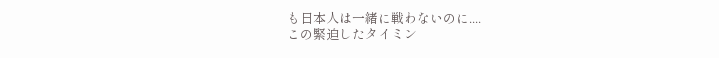も日本人は一緒に戦わないのに....
この緊迫したタイミン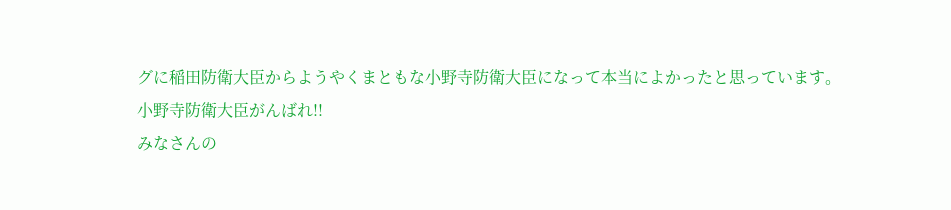グに稲田防衛大臣からようやくまともな小野寺防衛大臣になって本当によかったと思っています。
小野寺防衛大臣がんばれ!!
みなさんの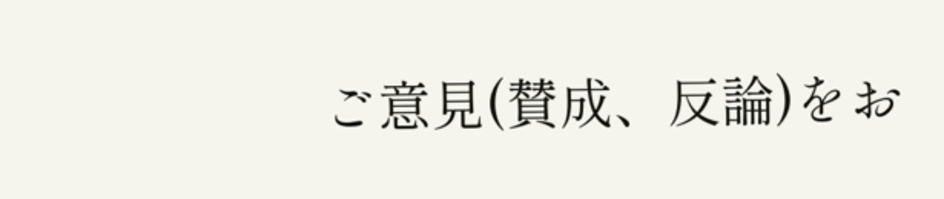ご意見(賛成、反論)をお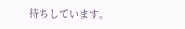待ちしています。